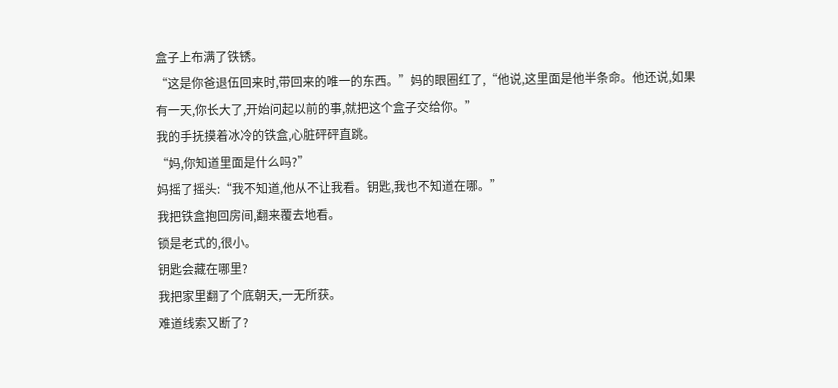盒子上布满了铁锈。
“这是你爸退伍回来时,带回来的唯一的东西。”妈的眼圈红了,“他说,这里面是他半条命。他还说,如果有一天,你长大了,开始问起以前的事,就把这个盒子交给你。”
我的手抚摸着冰冷的铁盒,心脏砰砰直跳。
“妈,你知道里面是什么吗?”
妈摇了摇头:“我不知道,他从不让我看。钥匙,我也不知道在哪。”
我把铁盒抱回房间,翻来覆去地看。
锁是老式的,很小。
钥匙会藏在哪里?
我把家里翻了个底朝天,一无所获。
难道线索又断了?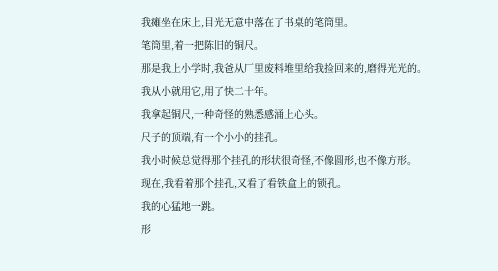我瘫坐在床上,目光无意中落在了书桌的笔筒里。
笔筒里,着一把陈旧的铜尺。
那是我上小学时,我爸从厂里废料堆里给我捡回来的,磨得光光的。
我从小就用它,用了快二十年。
我拿起铜尺,一种奇怪的熟悉感涌上心头。
尺子的顶端,有一个小小的挂孔。
我小时候总觉得那个挂孔的形状很奇怪,不像圆形,也不像方形。
现在,我看着那个挂孔,又看了看铁盒上的锁孔。
我的心猛地一跳。
形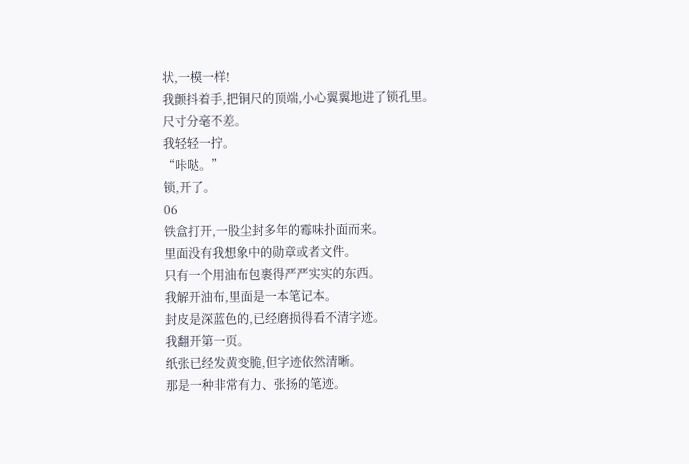状,一模一样!
我颤抖着手,把铜尺的顶端,小心翼翼地进了锁孔里。
尺寸分毫不差。
我轻轻一拧。
“咔哒。”
锁,开了。
06
铁盒打开,一股尘封多年的霉味扑面而来。
里面没有我想象中的勋章或者文件。
只有一个用油布包裹得严严实实的东西。
我解开油布,里面是一本笔记本。
封皮是深蓝色的,已经磨损得看不清字迹。
我翻开第一页。
纸张已经发黄变脆,但字迹依然清晰。
那是一种非常有力、张扬的笔迹。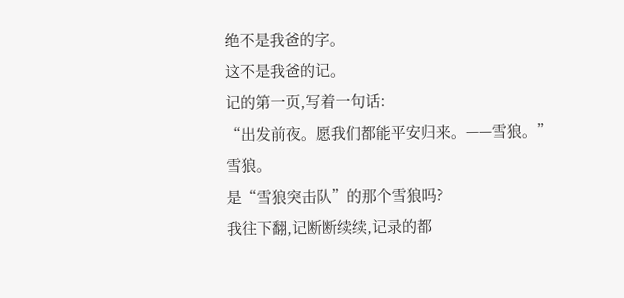绝不是我爸的字。
这不是我爸的记。
记的第一页,写着一句话:
“出发前夜。愿我们都能平安归来。——雪狼。”
雪狼。
是“雪狼突击队”的那个雪狼吗?
我往下翻,记断断续续,记录的都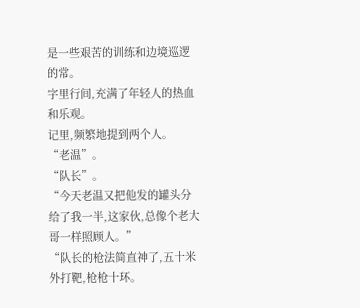是一些艰苦的训练和边境巡逻的常。
字里行间,充满了年轻人的热血和乐观。
记里,频繁地提到两个人。
“老温”。
“队长”。
“今天老温又把他发的罐头分给了我一半,这家伙,总像个老大哥一样照顾人。”
“队长的枪法简直神了,五十米外打靶,枪枪十环。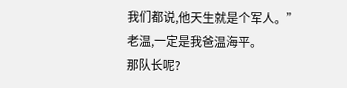我们都说,他天生就是个军人。”
老温,一定是我爸温海平。
那队长呢?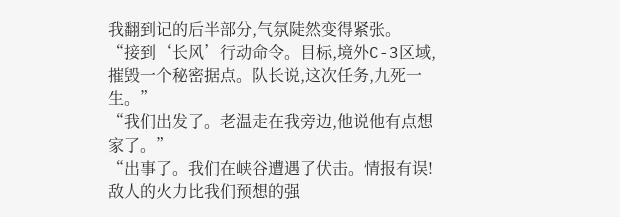我翻到记的后半部分,气氛陡然变得紧张。
“接到‘长风’行动命令。目标,境外C-3区域,摧毁一个秘密据点。队长说,这次任务,九死一生。”
“我们出发了。老温走在我旁边,他说他有点想家了。”
“出事了。我们在峡谷遭遇了伏击。情报有误!敌人的火力比我们预想的强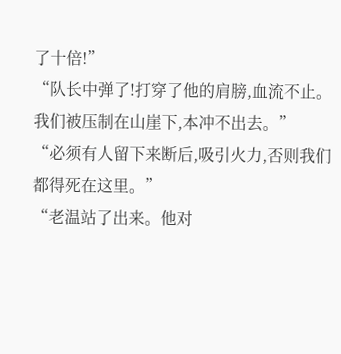了十倍!”
“队长中弹了!打穿了他的肩膀,血流不止。我们被压制在山崖下,本冲不出去。”
“必须有人留下来断后,吸引火力,否则我们都得死在这里。”
“老温站了出来。他对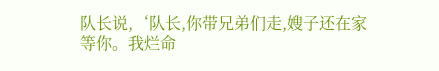队长说,‘队长,你带兄弟们走,嫂子还在家等你。我烂命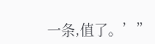一条,值了。’”